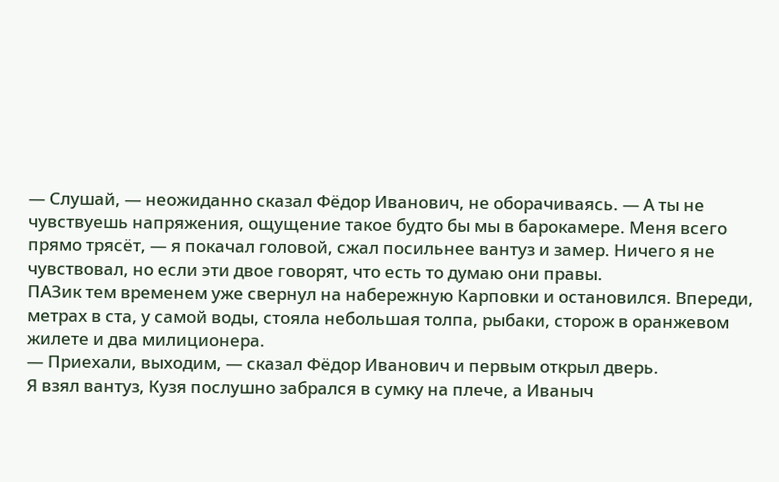— Слушай, — неожиданно сказал Фёдор Иванович, не оборачиваясь. — А ты не чувствуешь напряжения, ощущение такое будто бы мы в барокамере. Меня всего прямо трясёт, — я покачал головой, сжал посильнее вантуз и замер. Ничего я не чувствовал, но если эти двое говорят, что есть то думаю они правы.
ПАЗик тем временем уже свернул на набережную Карповки и остановился. Впереди, метрах в ста, у самой воды, стояла небольшая толпа, рыбаки, сторож в оранжевом жилете и два милиционера.
— Приехали, выходим, — сказал Фёдор Иванович и первым открыл дверь.
Я взял вантуз, Кузя послушно забрался в сумку на плече, а Иваныч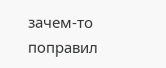зачем-то поправил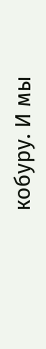кобуру. И мы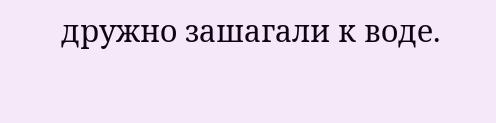дружно зашагали к воде.